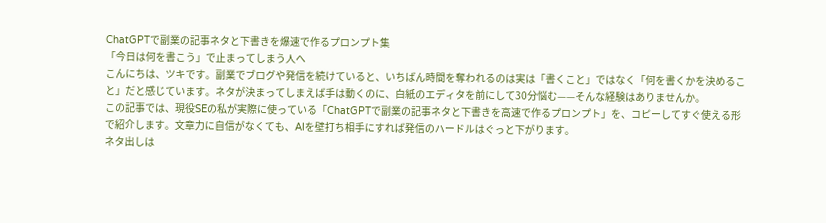ChatGPTで副業の記事ネタと下書きを爆速で作るプロンプト集
「今日は何を書こう」で止まってしまう人へ
こんにちは、ツキです。副業でブログや発信を続けていると、いちばん時間を奪われるのは実は「書くこと」ではなく「何を書くかを決めること」だと感じています。ネタが決まってしまえば手は動くのに、白紙のエディタを前にして30分悩む——そんな経験はありませんか。
この記事では、現役SEの私が実際に使っている「ChatGPTで副業の記事ネタと下書きを高速で作るプロンプト」を、コピーしてすぐ使える形で紹介します。文章力に自信がなくても、AIを壁打ち相手にすれば発信のハードルはぐっと下がります。
ネタ出しは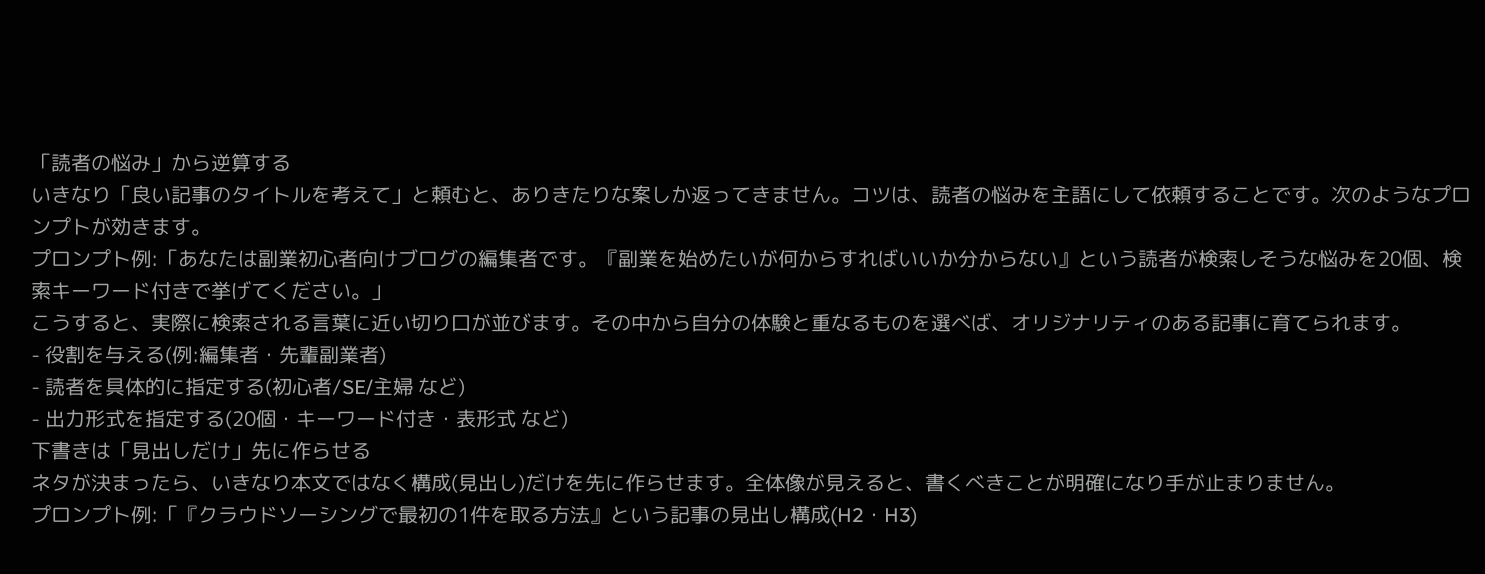「読者の悩み」から逆算する
いきなり「良い記事のタイトルを考えて」と頼むと、ありきたりな案しか返ってきません。コツは、読者の悩みを主語にして依頼することです。次のようなプロンプトが効きます。
プロンプト例:「あなたは副業初心者向けブログの編集者です。『副業を始めたいが何からすればいいか分からない』という読者が検索しそうな悩みを20個、検索キーワード付きで挙げてください。」
こうすると、実際に検索される言葉に近い切り口が並びます。その中から自分の体験と重なるものを選べば、オリジナリティのある記事に育てられます。
- 役割を与える(例:編集者・先輩副業者)
- 読者を具体的に指定する(初心者/SE/主婦 など)
- 出力形式を指定する(20個・キーワード付き・表形式 など)
下書きは「見出しだけ」先に作らせる
ネタが決まったら、いきなり本文ではなく構成(見出し)だけを先に作らせます。全体像が見えると、書くべきことが明確になり手が止まりません。
プロンプト例:「『クラウドソーシングで最初の1件を取る方法』という記事の見出し構成(H2・H3)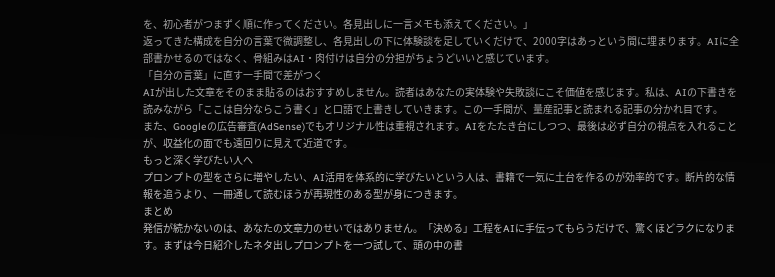を、初心者がつまずく順に作ってください。各見出しに一言メモも添えてください。」
返ってきた構成を自分の言葉で微調整し、各見出しの下に体験談を足していくだけで、2000字はあっという間に埋まります。AIに全部書かせるのではなく、骨組みはAI・肉付けは自分の分担がちょうどいいと感じています。
「自分の言葉」に直す一手間で差がつく
AIが出した文章をそのまま貼るのはおすすめしません。読者はあなたの実体験や失敗談にこそ価値を感じます。私は、AIの下書きを読みながら「ここは自分ならこう書く」と口語で上書きしていきます。この一手間が、量産記事と読まれる記事の分かれ目です。
また、Googleの広告審査(AdSense)でもオリジナル性は重視されます。AIをたたき台にしつつ、最後は必ず自分の視点を入れることが、収益化の面でも遠回りに見えて近道です。
もっと深く学びたい人へ
プロンプトの型をさらに増やしたい、AI活用を体系的に学びたいという人は、書籍で一気に土台を作るのが効率的です。断片的な情報を追うより、一冊通して読むほうが再現性のある型が身につきます。
まとめ
発信が続かないのは、あなたの文章力のせいではありません。「決める」工程をAIに手伝ってもらうだけで、驚くほどラクになります。まずは今日紹介したネタ出しプロンプトを一つ試して、頭の中の書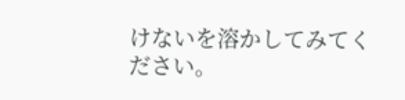けないを溶かしてみてください。